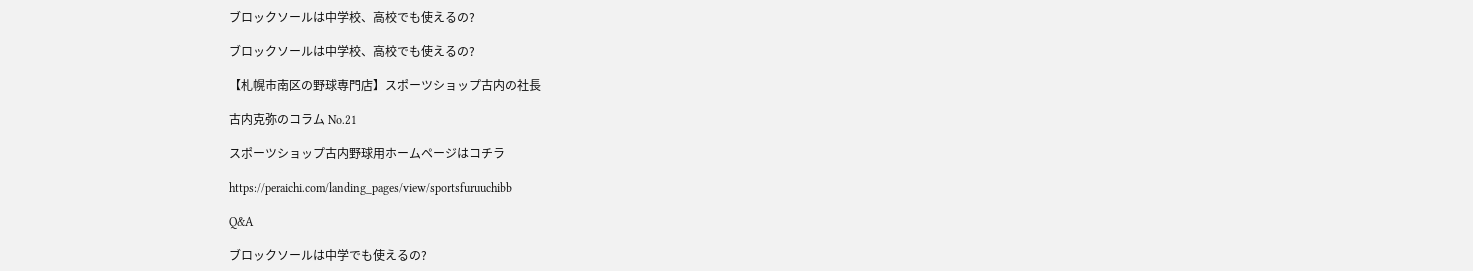ブロックソールは中学校、高校でも使えるの?

ブロックソールは中学校、高校でも使えるの?

【札幌市南区の野球専門店】スポーツショップ古内の社長

古内克弥のコラム No.21

スポーツショップ古内野球用ホームページはコチラ

https://peraichi.com/landing_pages/view/sportsfuruuchibb

Q&A

ブロックソールは中学でも使えるの?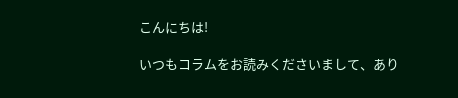こんにちは!

いつもコラムをお読みくださいまして、あり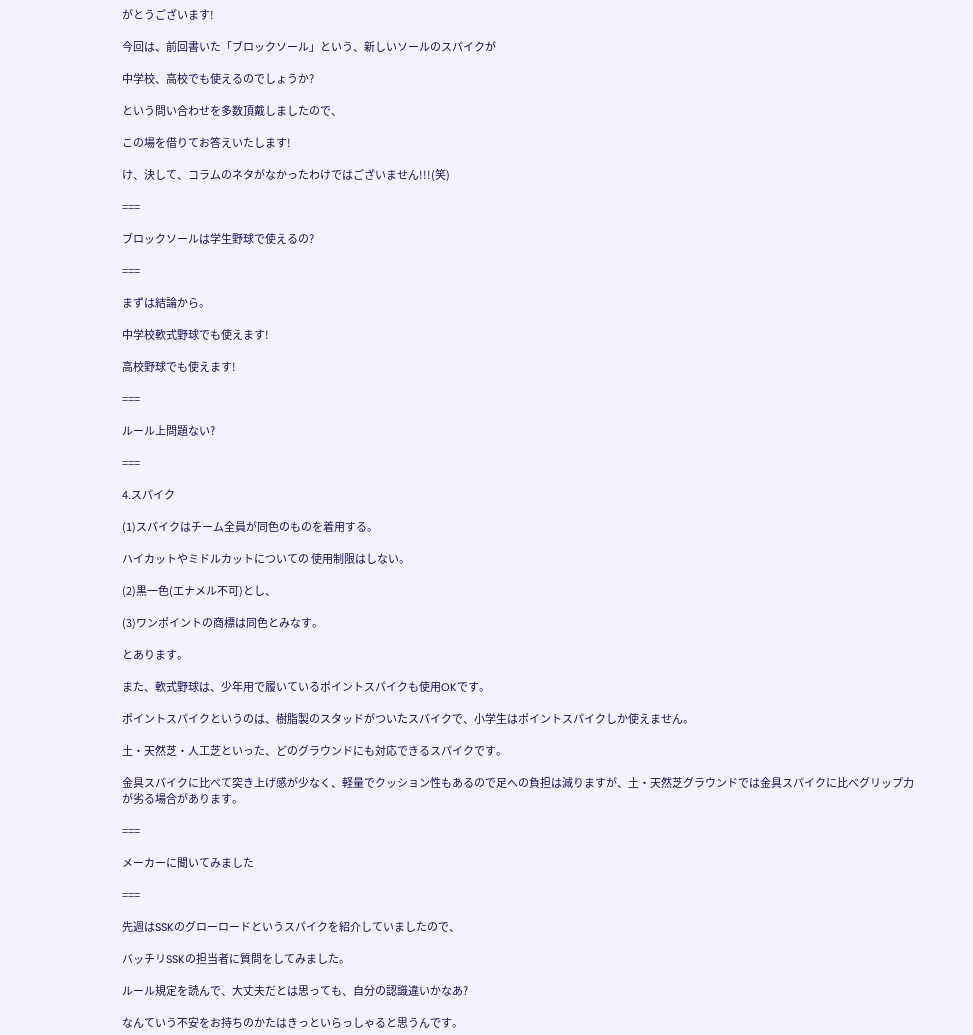がとうございます!

今回は、前回書いた「ブロックソール」という、新しいソールのスパイクが

中学校、高校でも使えるのでしょうか?

という問い合わせを多数頂戴しましたので、

この場を借りてお答えいたします!

け、決して、コラムのネタがなかったわけではございません!!!(笑)

===

ブロックソールは学生野球で使えるの?

===

まずは結論から。

中学校軟式野球でも使えます!

高校野球でも使えます!

===

ルール上問題ない?

===

4.スパイク

(1)スパイクはチーム全員が同色のものを着用する。

ハイカットやミドルカットについての 使用制限はしない。

(2)黒一色(エナメル不可)とし、

(3)ワンポイントの商標は同色とみなす。

とあります。

また、軟式野球は、少年用で履いているポイントスパイクも使用OKです。

ポイントスパイクというのは、樹脂製のスタッドがついたスパイクで、小学生はポイントスパイクしか使えません。

土・天然芝・人工芝といった、どのグラウンドにも対応できるスパイクです。

金具スパイクに比べて突き上げ感が少なく、軽量でクッション性もあるので足への負担は減りますが、土・天然芝グラウンドでは金具スパイクに比べグリップ力が劣る場合があります。

===

メーカーに聞いてみました

===

先週はSSKのグローロードというスパイクを紹介していましたので、

バッチリSSKの担当者に質問をしてみました。

ルール規定を読んで、大丈夫だとは思っても、自分の認識違いかなあ?

なんていう不安をお持ちのかたはきっといらっしゃると思うんです。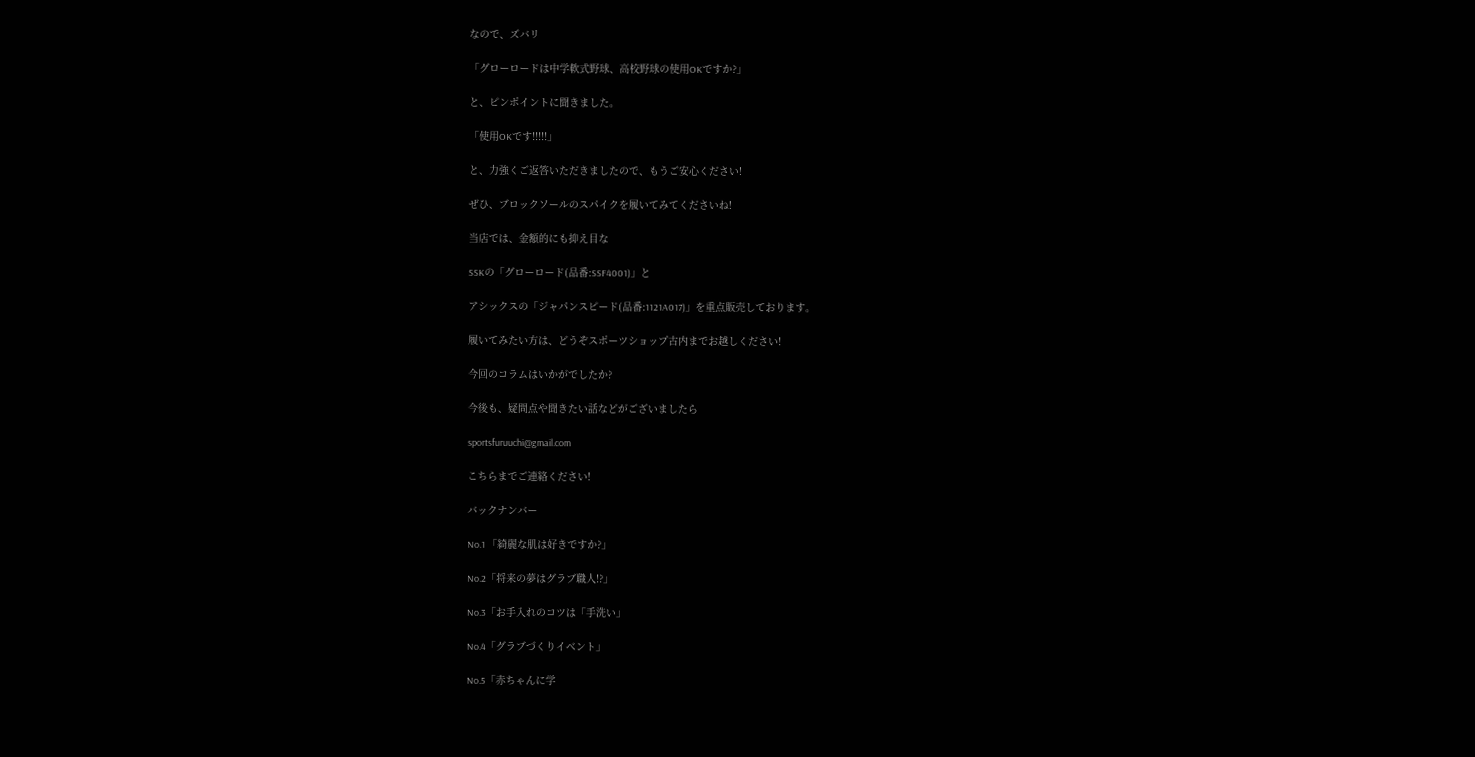なので、ズバリ

「グローロードは中学軟式野球、高校野球の使用OKですか?」

と、ピンポイントに聞きました。

「使用OKです!!!!!」

と、力強くご返答いただきましたので、もうご安心ください!

ぜひ、ブロックソールのスパイクを履いてみてくださいね!

当店では、金額的にも抑え目な

SSKの「グローロード(品番:SSF4001)」と

アシックスの「ジャパンスピード(品番:1121A017)」を重点販売しております。

履いてみたい方は、どうぞスポーツショップ古内までお越しください!

今回のコラムはいかがでしたか?

今後も、疑問点や聞きたい話などがございましたら

sportsfuruuchi@gmail.com

こちらまでご連絡ください!

バックナンバー

No.1 「綺麗な肌は好きですか?」

No.2「将来の夢はグラブ職人!?」

No.3「お手入れのコツは「手洗い」

No.4「グラブづくりイベント」

No.5「赤ちゃんに学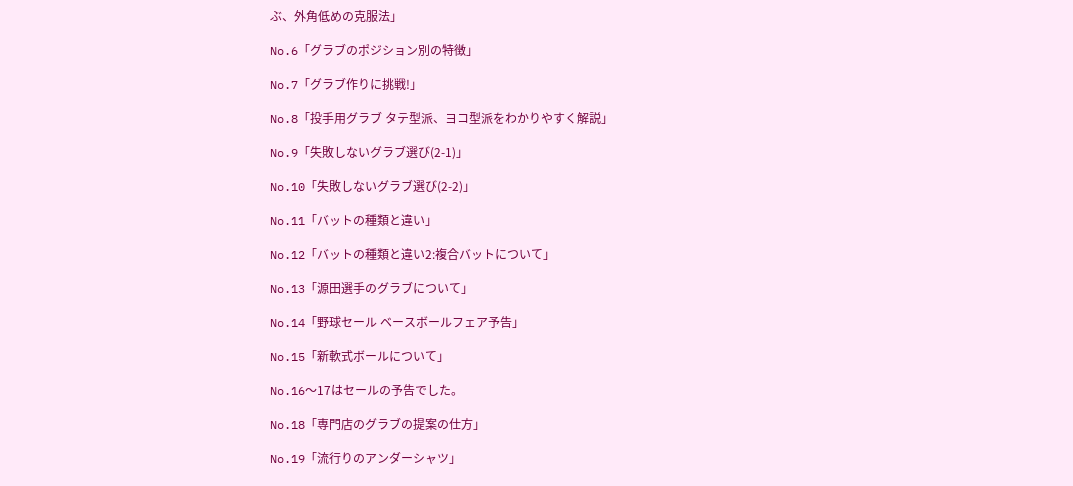ぶ、外角低めの克服法」

No.6「グラブのポジション別の特徴」

No.7「グラブ作りに挑戦!」

No.8「投手用グラブ タテ型派、ヨコ型派をわかりやすく解説」

No.9「失敗しないグラブ選び(2-1)」

No.10「失敗しないグラブ選び(2-2)」

No.11「バットの種類と違い」

No.12「バットの種類と違い2:複合バットについて」

No.13「源田選手のグラブについて」

No.14「野球セール ベースボールフェア予告」

No.15「新軟式ボールについて」

No.16〜17はセールの予告でした。

No.18「専門店のグラブの提案の仕方」

No.19「流行りのアンダーシャツ」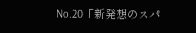No.20「新発想のスパ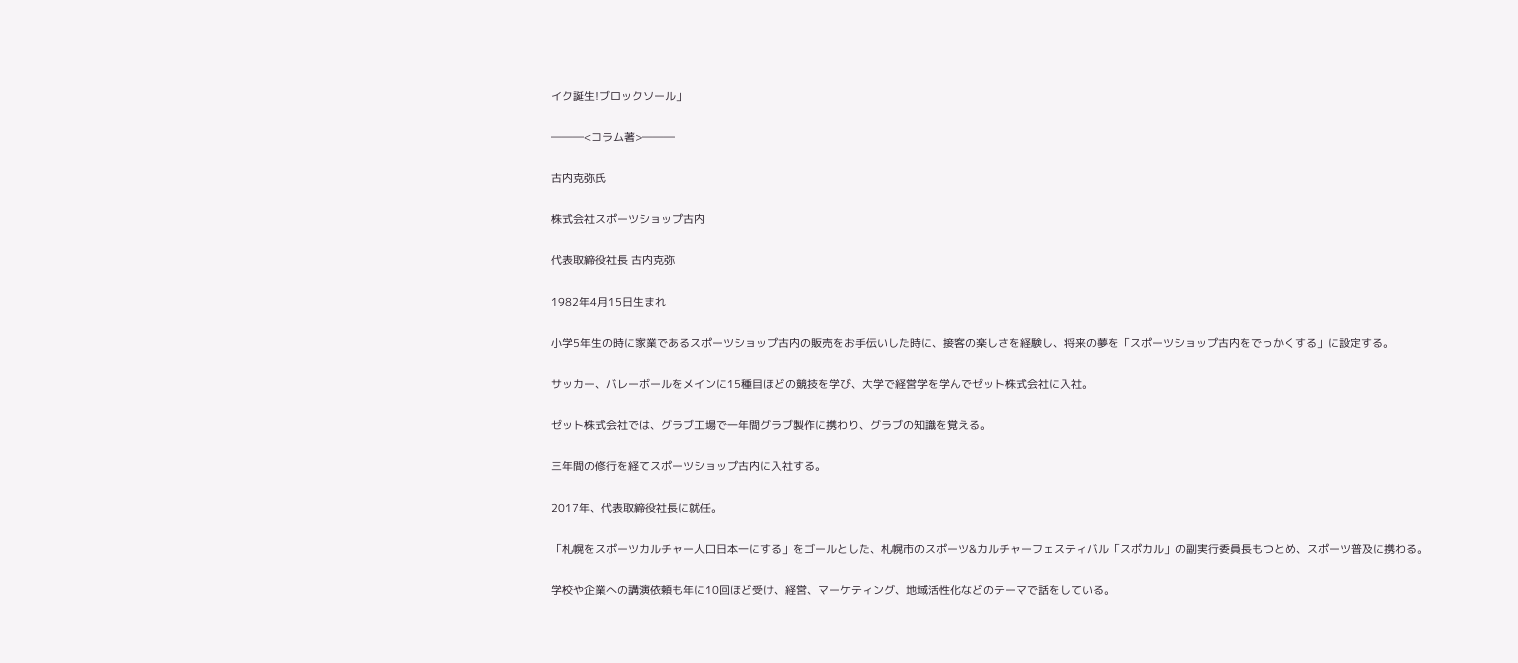イク誕生!ブロックソール」

―――<コラム著>―――

古内克弥氏

株式会社スポーツショップ古内

代表取締役社長 古内克弥

1982年4月15日生まれ

小学5年生の時に家業であるスポーツショップ古内の販売をお手伝いした時に、接客の楽しさを経験し、将来の夢を「スポーツショップ古内をでっかくする」に設定する。

サッカー、バレーボールをメインに15種目ほどの競技を学び、大学で経営学を学んでゼット株式会社に入社。

ゼット株式会社では、グラブ工場で一年間グラブ製作に携わり、グラブの知識を覚える。

三年間の修行を経てスポーツショップ古内に入社する。

2017年、代表取締役社長に就任。

「札幌をスポーツカルチャー人口日本一にする」をゴールとした、札幌市のスポーツ&カルチャーフェスティバル「スポカル」の副実行委員長もつとめ、スポーツ普及に携わる。

学校や企業への講演依頼も年に10回ほど受け、経営、マーケティング、地域活性化などのテーマで話をしている。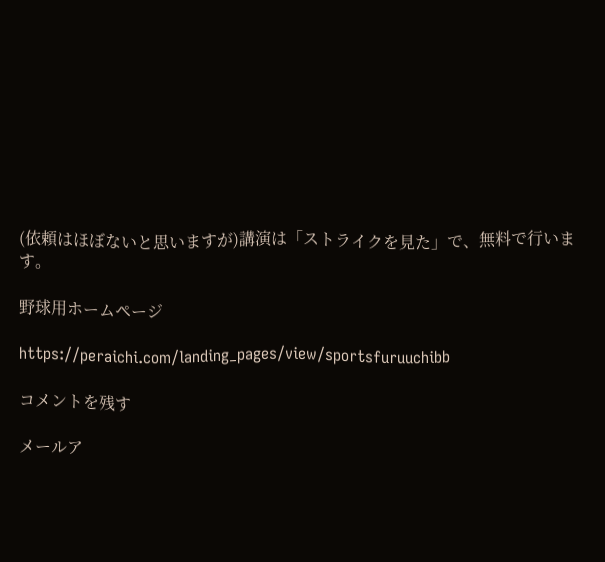(依頼はほぼないと思いますが)講演は「ストライクを見た」で、無料で行います。

野球用ホームページ

https://peraichi.com/landing_pages/view/sportsfuruuchibb

コメントを残す

メールア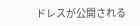ドレスが公開される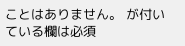ことはありません。 が付いている欄は必須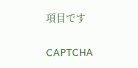項目です

CAPTCHA